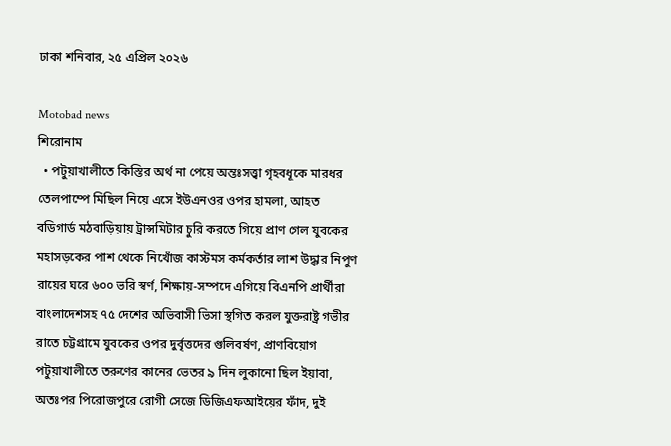ঢাকা শনিবার, ২৫ এপ্রিল ২০২৬

Motobad news
শিরোনাম
  • পটুয়াখালীতে কিস্তির অর্থ না পেয়ে অন্তঃসত্ত্বা গৃহবধূকে মারধর তেলপাম্পে মিছিল নিয়ে এসে ইউএনওর ওপর হামলা, আহত বডিগার্ড মঠবাড়িয়ায় ট্রান্সমিটার চুরি করতে গিয়ে প্রাণ গেল যুবকের মহাসড়কের পাশ থেকে নিখোঁজ কাস্টমস কর্মকর্তার লাশ উদ্ধার নিপুণ রায়ের ঘরে ৬০০ ভরি স্বর্ণ, শিক্ষায়-সম্পদে এগিয়ে বিএনপি প্রার্থীরা বাংলাদেশসহ ৭৫ দেশের অভিবাসী ভিসা স্থগিত করল যুক্তরাষ্ট্র গভীর রাতে চট্টগ্রামে যুবকের ওপর দুর্বৃত্তদের গুলিবর্ষণ, প্রাণবিয়োগ পটুয়াখালীতে তরুণের কানের ভেতর ৯ দিন লুকানো ছিল ইয়াবা, অতঃপর পিরোজপুরে রোগী সেজে ডিজিএফআইয়ের ফাঁদ, দুই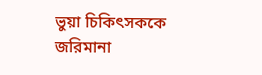ভুয়া চিকিৎসককে জরিমানা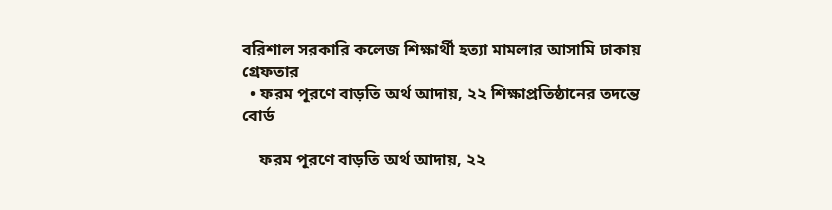বরিশাল সরকারি কলেজ শিক্ষার্থী হত্যা মামলার আসামি ঢাকায় গ্রেফতার
  • ফরম পূরণে বাড়তি অর্থ আদায়, ২২ শিক্ষাপ্রতিষ্ঠানের তদন্তে বোর্ড

    ফরম পূরণে বাড়তি অর্থ আদায়, ২২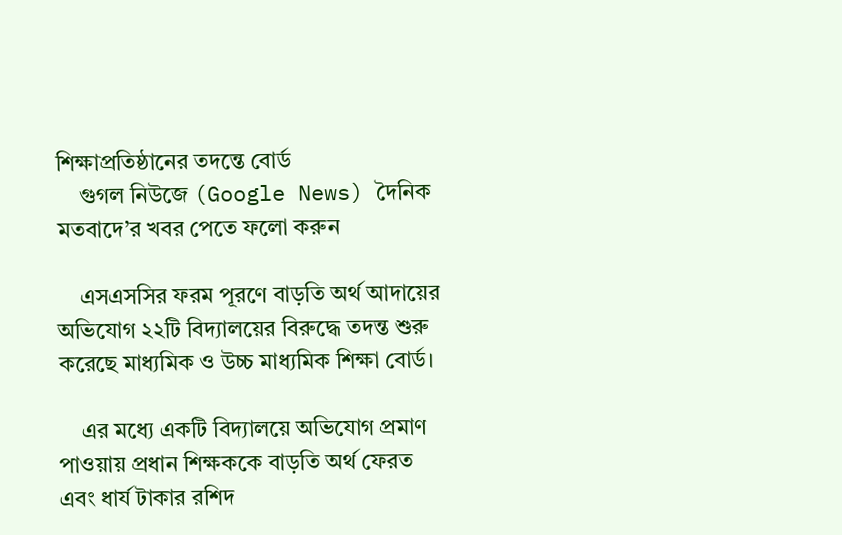শিক্ষাপ্রতিষ্ঠানের তদন্তে বোর্ড
    গুগল নিউজে (Google News) দৈনিক মতবাদে’র খবর পেতে ফলো করুন

    এসএসসির ফরম পূরণে বাড়তি অর্থ আদায়ের অভিযোগ ২২টি বিদ্যালয়ের বিরুদ্ধে তদন্ত শুরু করেছে মাধ্যমিক ও উচ্চ মাধ্যমিক শিক্ষা বোর্ড।

    এর মধ্যে একটি বিদ্যালয়ে অভিযোগ প্রমাণ পাওয়ায় প্রধান শিক্ষককে বাড়তি অর্থ ফেরত এবং ধার্য টাকার রশিদ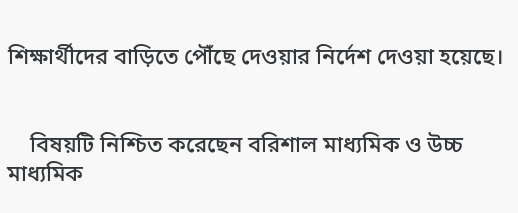শিক্ষার্থীদের বাড়িতে পৌঁছে দেওয়ার নির্দেশ দেওয়া হয়েছে।


    বিষয়টি নিশ্চিত করেছেন বরিশাল মাধ্যমিক ও উচ্চ মাধ্যমিক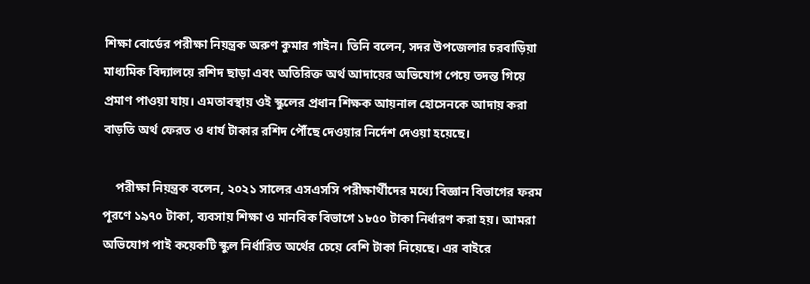শিক্ষা বোর্ডের পরীক্ষা নিয়ন্ত্রক অরুণ কুমার গাইন। তিনি বলেন, সদর উপজেলার চরবাড়িয়া মাধ্যমিক বিদ্যালয়ে রশিদ ছাড়া এবং অতিরিক্ত অর্থ আদায়ের অভিযোগ পেয়ে তদন্ত গিয়ে প্রমাণ পাওয়া যায়। এমতাবস্থায় ওই স্কুলের প্রধান শিক্ষক আয়নাল হোসেনকে আদায় করা বাড়তি অর্থ ফেরত ও ধার্য টাকার রশিদ পৌঁছে দেওয়ার নির্দেশ দেওয়া হয়েছে।

    পরীক্ষা নিয়ন্ত্রক বলেন, ২০২১ সালের এসএসসি পরীক্ষার্থীদের মধ্যে বিজ্ঞান বিভাগের ফরম পূরণে ১৯৭০ টাকা, ব্যবসায় শিক্ষা ও মানবিক বিভাগে ১৮৫০ টাকা নির্ধারণ করা হয়। আমরা অভিযোগ পাই কয়েকটি স্কুল নির্ধারিত অর্থের চেয়ে বেশি টাকা নিয়েছে। এর বাইরে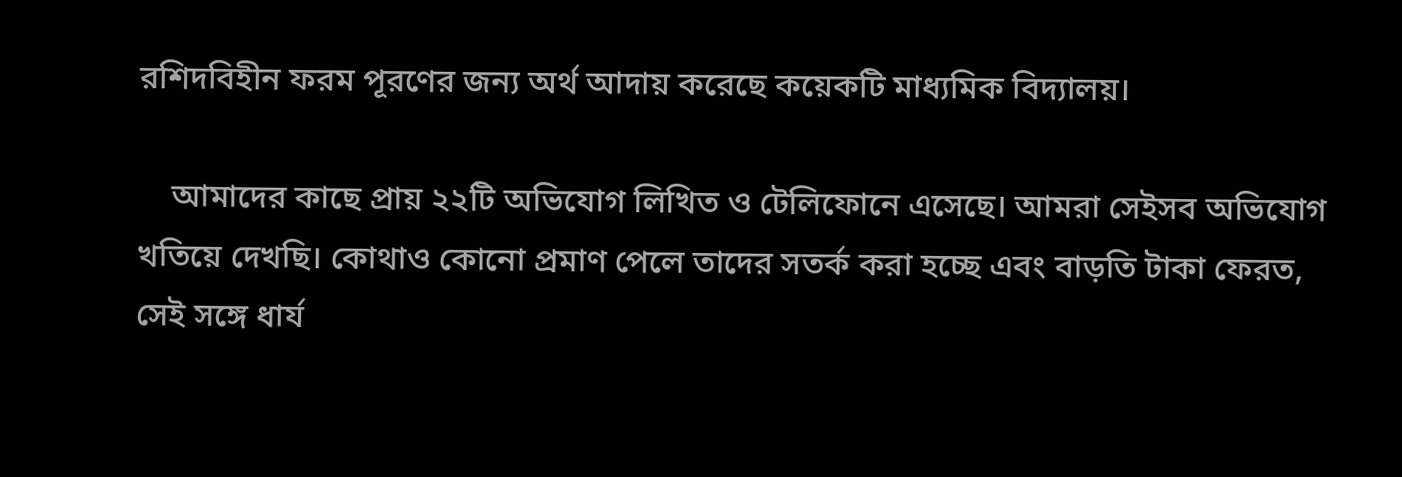রশিদবিহীন ফরম পূরণের জন্য অর্থ আদায় করেছে কয়েকটি মাধ্যমিক বিদ্যালয়।

    আমাদের কাছে প্রায় ২২টি অভিযোগ লিখিত ও টেলিফোনে এসেছে। আমরা সেইসব অভিযোগ খতিয়ে দেখছি। কোথাও কোনো প্রমাণ পেলে তাদের সতর্ক করা হচ্ছে এবং বাড়তি টাকা ফেরত, সেই সঙ্গে ধার্য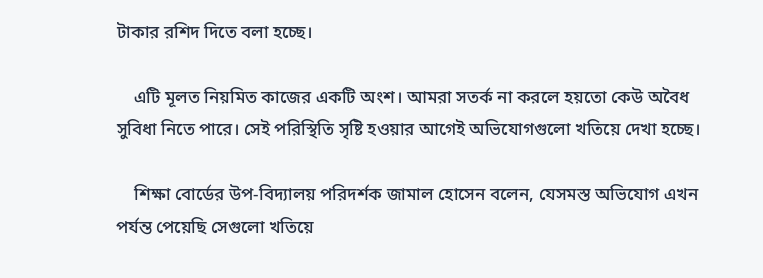টাকার রশিদ দিতে বলা হচ্ছে।

    এটি মূলত নিয়মিত কাজের একটি অংশ। আমরা সতর্ক না করলে হয়তো কেউ অবৈধ সুবিধা নিতে পারে। সেই পরিস্থিতি সৃষ্টি হওয়ার আগেই অভিযোগগুলো খতিয়ে দেখা হচ্ছে।

    শিক্ষা বোর্ডের উপ-বিদ্যালয় পরিদর্শক জামাল হোসেন বলেন, যেসমস্ত অভিযোগ এখন পর্যন্ত পেয়েছি সেগুলো খতিয়ে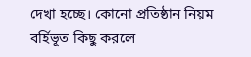দেখা হচ্ছে। কোনো প্রতিষ্ঠান নিয়ম বর্হিভূত কিছু করলে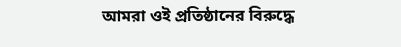আমরা ওই প্রতিষ্ঠানের বিরুদ্ধে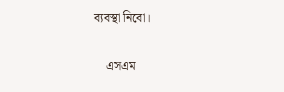ব্যবস্থা নিবো।


    এসএম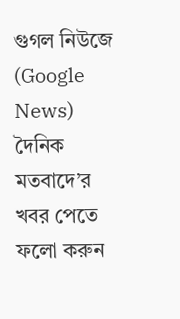গুগল নিউজে (Google News) দৈনিক মতবাদে’র খবর পেতে ফলো করুন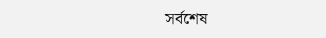সর্বশেষ